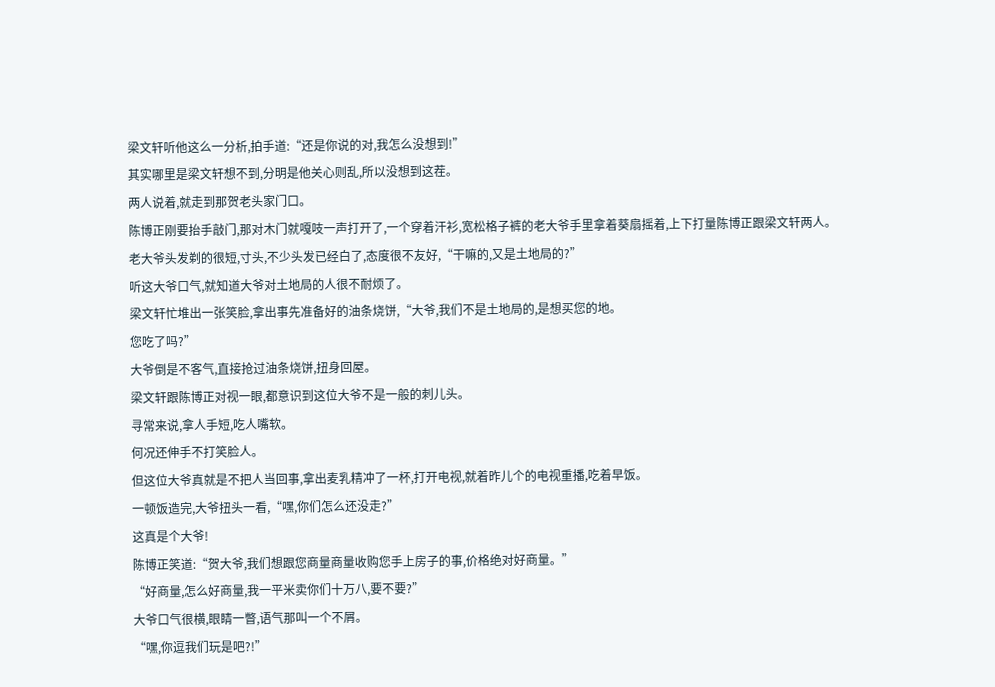梁文轩听他这么一分析,拍手道:“还是你说的对,我怎么没想到!”
其实哪里是梁文轩想不到,分明是他关心则乱,所以没想到这茬。
两人说着,就走到那贺老头家门口。
陈博正刚要抬手敲门,那对木门就嘎吱一声打开了,一个穿着汗衫,宽松格子裤的老大爷手里拿着葵扇摇着,上下打量陈博正跟梁文轩两人。
老大爷头发剃的很短,寸头,不少头发已经白了,态度很不友好,“干嘛的,又是土地局的?”
听这大爷口气,就知道大爷对土地局的人很不耐烦了。
梁文轩忙堆出一张笑脸,拿出事先准备好的油条烧饼,“大爷,我们不是土地局的,是想买您的地。
您吃了吗?”
大爷倒是不客气,直接抢过油条烧饼,扭身回屋。
梁文轩跟陈博正对视一眼,都意识到这位大爷不是一般的刺儿头。
寻常来说,拿人手短,吃人嘴软。
何况还伸手不打笑脸人。
但这位大爷真就是不把人当回事,拿出麦乳精冲了一杯,打开电视,就着昨儿个的电视重播,吃着早饭。
一顿饭造完,大爷扭头一看,“嘿,你们怎么还没走?”
这真是个大爷!
陈博正笑道:“贺大爷,我们想跟您商量商量收购您手上房子的事,价格绝对好商量。”
“好商量,怎么好商量,我一平米卖你们十万八,要不要?”
大爷口气很横,眼睛一瞥,语气那叫一个不屑。
“嘿,你逗我们玩是吧?!”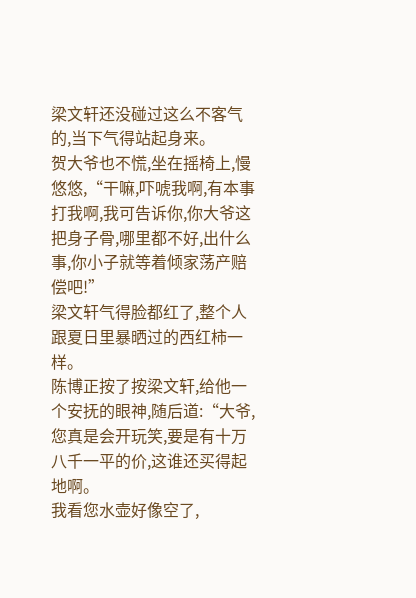梁文轩还没碰过这么不客气的,当下气得站起身来。
贺大爷也不慌,坐在摇椅上,慢悠悠,“干嘛,吓唬我啊,有本事打我啊,我可告诉你,你大爷这把身子骨,哪里都不好,出什么事,你小子就等着倾家荡产赔偿吧!”
梁文轩气得脸都红了,整个人跟夏日里暴晒过的西红柿一样。
陈博正按了按梁文轩,给他一个安抚的眼神,随后道:“大爷,您真是会开玩笑,要是有十万八千一平的价,这谁还买得起地啊。
我看您水壶好像空了,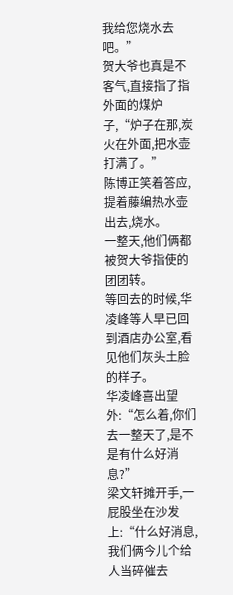我给您烧水去吧。”
贺大爷也真是不客气,直接指了指外面的煤炉子,“炉子在那,炭火在外面,把水壶打满了。”
陈博正笑着答应,提着藤编热水壶出去,烧水。
一整天,他们俩都被贺大爷指使的团团转。
等回去的时候,华凌峰等人早已回到酒店办公室,看见他们灰头土脸的样子。
华凌峰喜出望外:“怎么着,你们去一整天了,是不是有什么好消息?”
梁文轩摊开手,一屁股坐在沙发上:“什么好消息,我们俩今儿个给人当碎催去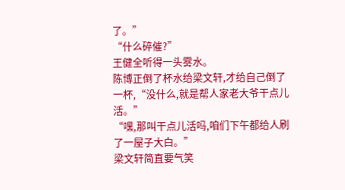了。”
“什么碎催?”
王健全听得一头雾水。
陈博正倒了杯水给梁文轩,才给自己倒了一杯,“没什么,就是帮人家老大爷干点儿活。”
“嘿,那叫干点儿活吗,咱们下午都给人刷了一屋子大白。”
梁文轩简直要气笑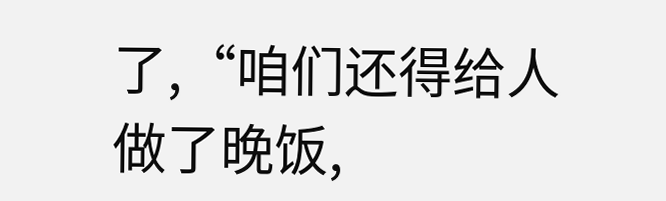了,“咱们还得给人做了晚饭,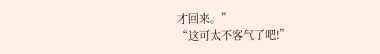才回来。”
“这可太不客气了吧!”